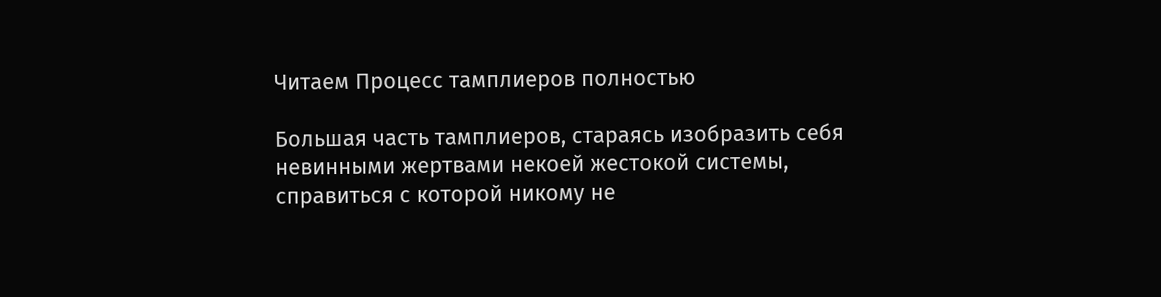Читаем Процесс тамплиеров полностью

Большая часть тамплиеров, стараясь изобразить себя невинными жертвами некоей жестокой системы, справиться с которой никому не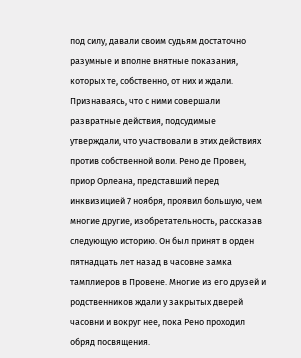под силу, давали своим судьям достаточно разумные и вполне внятные показания, которых те, собственно, от них и ждали. Признаваясь, что с ними совершали развратные действия, подсудимые утверждали, что участвовали в этих действиях против собственной воли. Рено де Провен, приор Орлеана, представший перед инквизицией 7 ноября, проявил большую, чем многие другие, изобретательность, рассказав следующую историю. Он был принят в орден пятнадцать лет назад в часовне замка тамплиеров в Провене. Многие из его друзей и родственников ждали у закрытых дверей часовни и вокруг нее, пока Рено проходил обряд посвящения.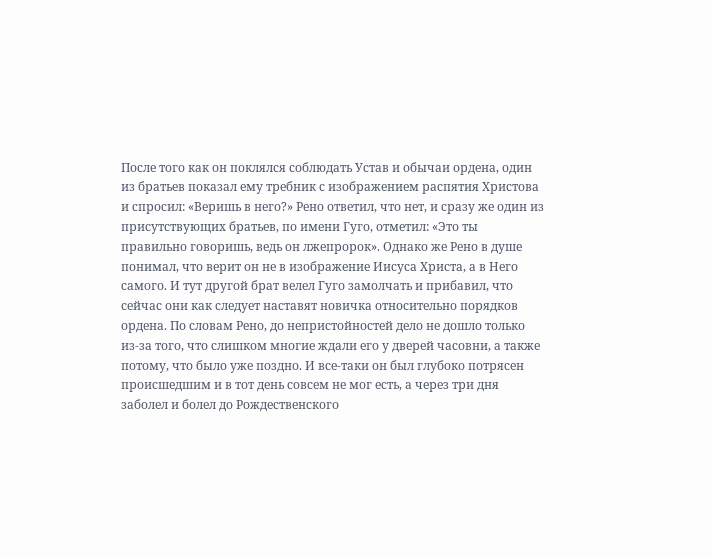После того как он поклялся соблюдать Устав и обычаи ордена, один из братьев показал ему требник с изображением распятия Христова и спросил: «Веришь в него?» Рено ответил, что нет, и сразу же один из присутствующих братьев, по имени Гуго, отметил: «Это ты правильно говоришь, ведь он лжепророк». Однако же Рено в душе понимал, что верит он не в изображение Иисуса Христа, а в Него самого. И тут другой брат велел Гуго замолчать и прибавил, что сейчас они как следует наставят новичка относительно порядков ордена. По словам Рено, до непристойностей дело не дошло только из-за того, что слишком многие ждали его у дверей часовни, а также потому, что было уже поздно. И все-таки он был глубоко потрясен происшедшим и в тот день совсем не мог есть, а через три дня заболел и болел до Рождественского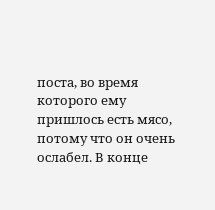поста, во время которого ему пришлось есть мясо, потому что он очень ослабел. В конце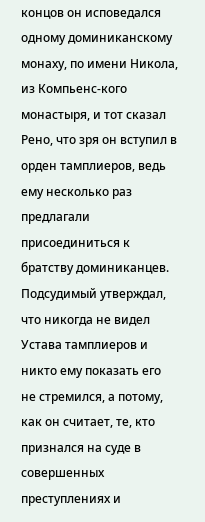концов он исповедался одному доминиканскому монаху, по имени Никола, из Компьенс-кого монастыря, и тот сказал Рено, что зря он вступил в орден тамплиеров, ведь ему несколько раз предлагали присоединиться к братству доминиканцев. Подсудимый утверждал, что никогда не видел Устава тамплиеров и никто ему показать его не стремился, а потому, как он считает, те, кто признался на суде в совершенных преступлениях и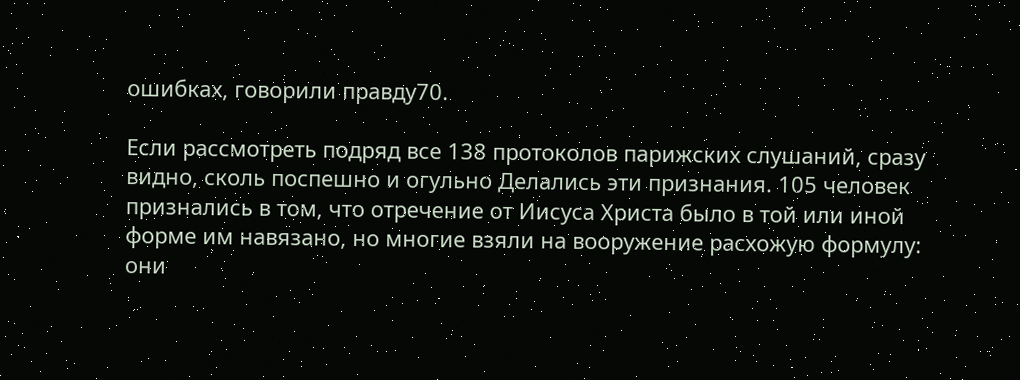ошибках, говорили правду70.

Если рассмотреть подряд все 138 протоколов парижских слушаний, сразу видно, сколь поспешно и огульно Делались эти признания. 105 человек признались в том, что отречение от Иисуса Христа было в той или иной форме им навязано, но многие взяли на вооружение расхожую формулу: они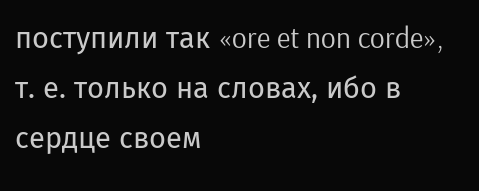поступили так «ore et non corde», т. е. только на словах, ибо в сердце своем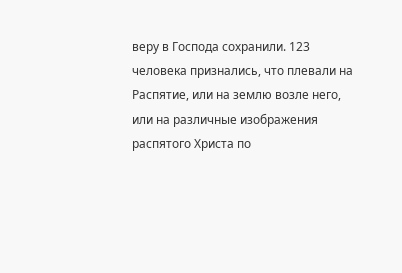веру в Господа сохранили. 123 человека признались, что плевали на Распятие, или на землю возле него, или на различные изображения распятого Христа по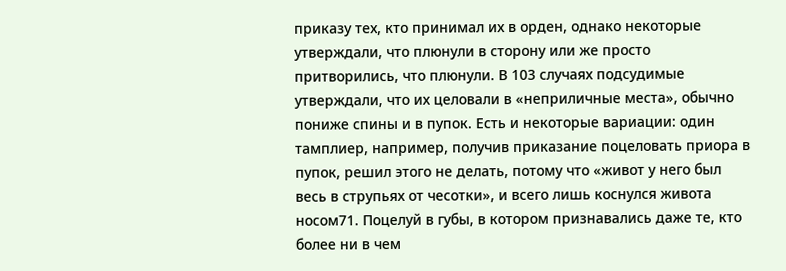приказу тех, кто принимал их в орден, однако некоторые утверждали, что плюнули в сторону или же просто притворились, что плюнули. В 103 случаях подсудимые утверждали, что их целовали в «неприличные места», обычно пониже спины и в пупок. Есть и некоторые вариации: один тамплиер, например, получив приказание поцеловать приора в пупок, решил этого не делать, потому что «живот у него был весь в струпьях от чесотки», и всего лишь коснулся живота носом71. Поцелуй в губы, в котором признавались даже те, кто более ни в чем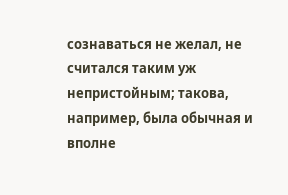сознаваться не желал, не считался таким уж непристойным; такова, например, была обычная и вполне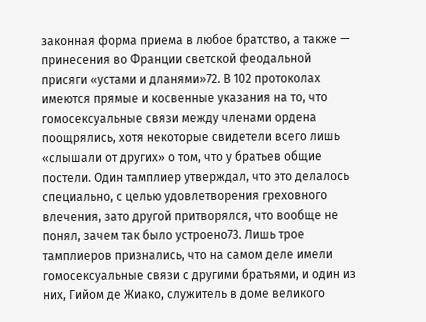законная форма приема в любое братство, а также — принесения во Франции светской феодальной присяги «устами и дланями»72. В 102 протоколах имеются прямые и косвенные указания на то, что гомосексуальные связи между членами ордена поощрялись, хотя некоторые свидетели всего лишь «слышали от других» о том, что у братьев общие постели. Один тамплиер утверждал, что это делалось специально, с целью удовлетворения греховного влечения, зато другой притворялся, что вообще не понял, зачем так было устроено73. Лишь трое тамплиеров признались, что на самом деле имели гомосексуальные связи с другими братьями, и один из них, Гийом де Жиако, служитель в доме великого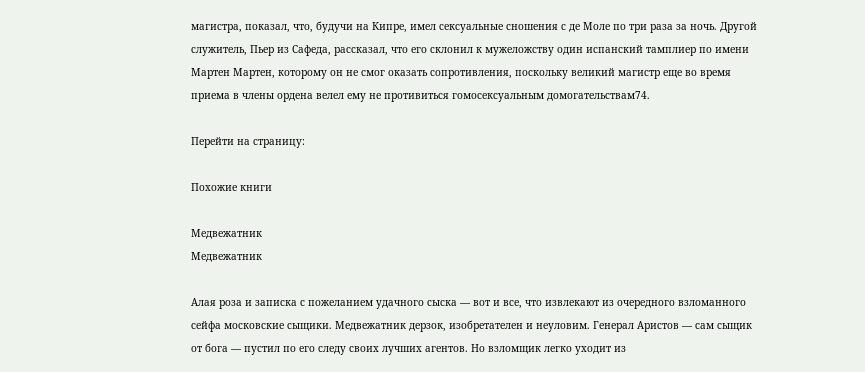магистра, показал, что, будучи на Кипре, имел сексуальные сношения с де Моле по три раза за ночь. Другой служитель, Пьер из Сафеда, рассказал, что его склонил к мужеложству один испанский тамплиер по имени Мартен Мартен, которому он не смог оказать сопротивления, поскольку великий магистр еще во время приема в члены ордена велел ему не противиться гомосексуальным домогательствам74.

Перейти на страницу:

Похожие книги

Медвежатник
Медвежатник

Алая роза и записка с пожеланием удачного сыска — вот и все, что извлекают из очередного взломанного сейфа московские сыщики. Медвежатник дерзок, изобретателен и неуловим. Генерал Аристов — сам сыщик от бога — пустил по его следу своих лучших агентов. Но взломщик легко уходит из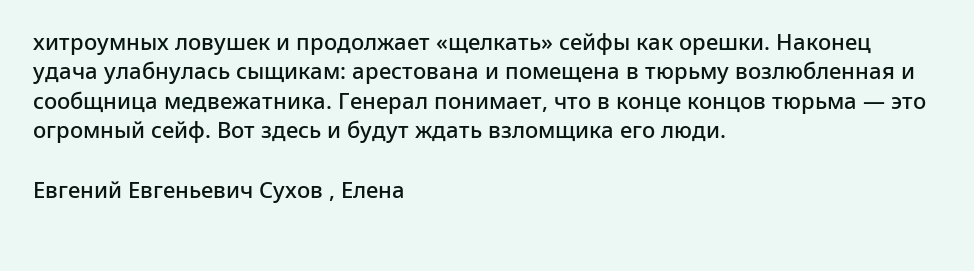хитроумных ловушек и продолжает «щелкать» сейфы как орешки. Наконец удача улабнулась сыщикам: арестована и помещена в тюрьму возлюбленная и сообщница медвежатника. Генерал понимает, что в конце концов тюрьма — это огромный сейф. Вот здесь и будут ждать взломщика его люди.

Евгений Евгеньевич Сухов , Елена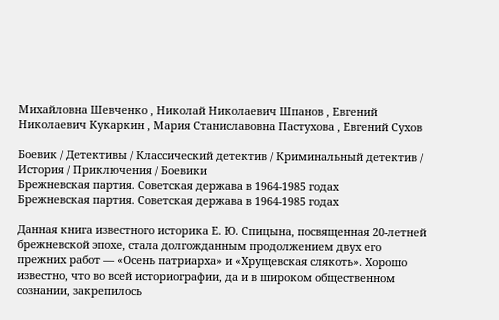Михайловна Шевченко , Николай Николаевич Шпанов , Евгений Николаевич Кукаркин , Мария Станиславовна Пастухова , Евгений Сухов

Боевик / Детективы / Классический детектив / Криминальный детектив / История / Приключения / Боевики
Брежневская партия. Советская держава в 1964-1985 годах
Брежневская партия. Советская держава в 1964-1985 годах

Данная книга известного историка Е. Ю. Спицына, посвященная 20-летней брежневской эпохе, стала долгожданным продолжением двух его прежних работ — «Осень патриарха» и «Хрущевская слякоть». Хорошо известно, что во всей историографии, да и в широком общественном сознании, закрепилось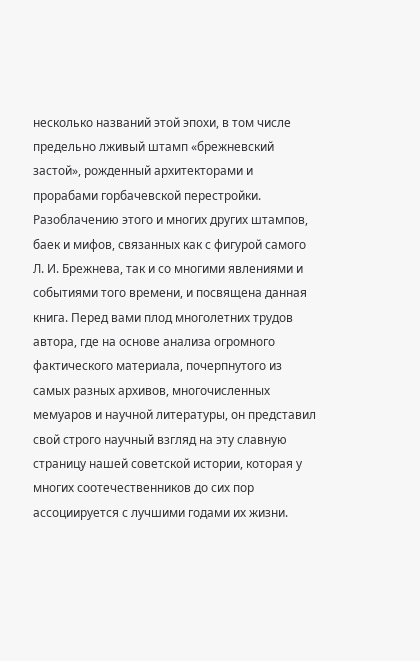несколько названий этой эпохи, в том числе предельно лживый штамп «брежневский застой», рожденный архитекторами и прорабами горбачевской перестройки. Разоблачению этого и многих других штампов, баек и мифов, связанных как с фигурой самого Л. И. Брежнева, так и со многими явлениями и событиями того времени, и посвящена данная книга. Перед вами плод многолетних трудов автора, где на основе анализа огромного фактического материала, почерпнутого из самых разных архивов, многочисленных мемуаров и научной литературы, он представил свой строго научный взгляд на эту славную страницу нашей советской истории, которая у многих соотечественников до сих пор ассоциируется с лучшими годами их жизни.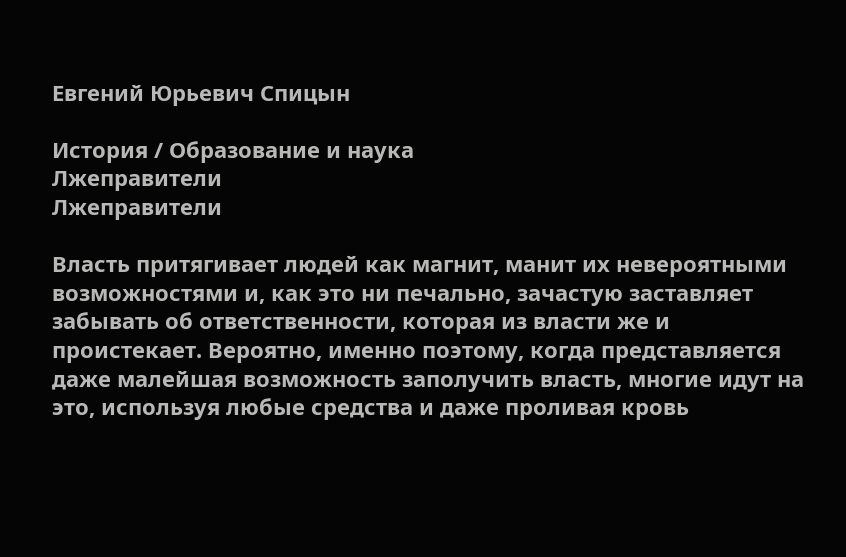Евгений Юрьевич Спицын

История / Образование и наука
Лжеправители
Лжеправители

Власть притягивает людей как магнит, манит их невероятными возможностями и, как это ни печально, зачастую заставляет забывать об ответственности, которая из власти же и проистекает. Вероятно, именно поэтому, когда представляется даже малейшая возможность заполучить власть, многие идут на это, используя любые средства и даже проливая кровь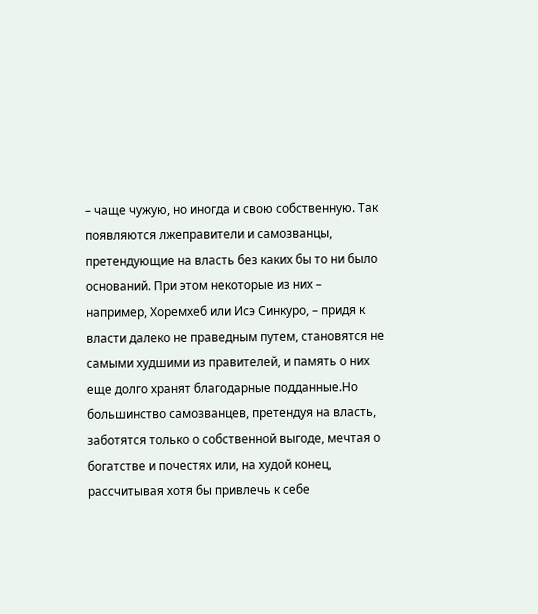– чаще чужую, но иногда и свою собственную. Так появляются лжеправители и самозванцы, претендующие на власть без каких бы то ни было оснований. При этом некоторые из них – например, Хоремхеб или Исэ Синкуро, – придя к власти далеко не праведным путем, становятся не самыми худшими из правителей, и память о них еще долго хранят благодарные подданные.Но большинство самозванцев, претендуя на власть, заботятся только о собственной выгоде, мечтая о богатстве и почестях или, на худой конец, рассчитывая хотя бы привлечь к себе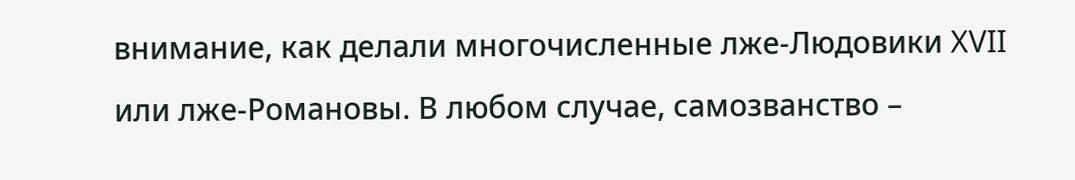внимание, как делали многочисленные лже-Людовики XVII или лже-Романовы. В любом случае, самозванство –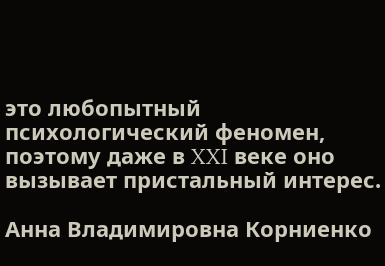это любопытный психологический феномен, поэтому даже в XXI веке оно вызывает пристальный интерес.

Анна Владимировна Корниенко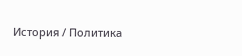История / Политика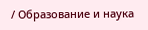/ Образование и наука